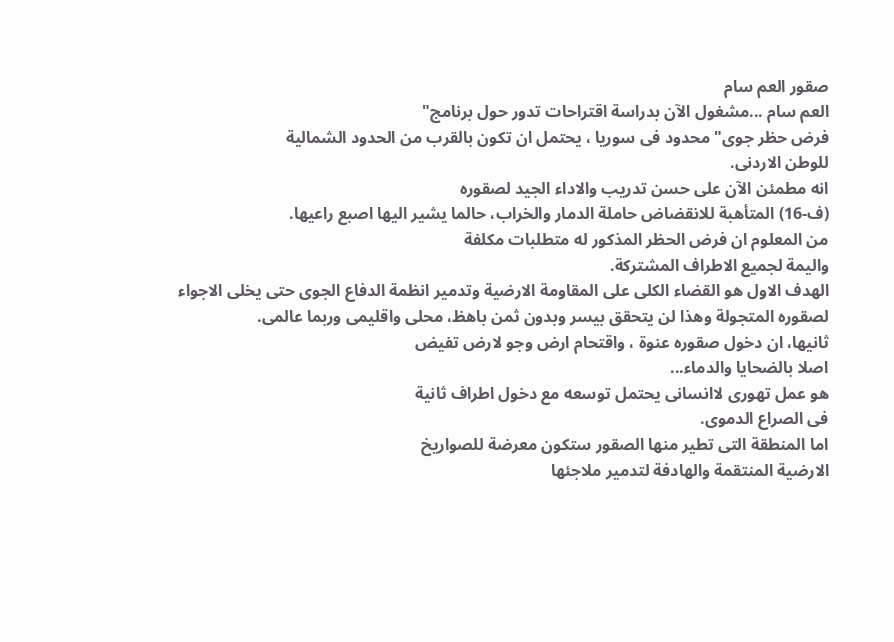صقور العم سام
العم سام ...مشغول الآن بدراسة اقتراحات تدور حول برنامج"
فرض حظر جوى" محدود فى سوريا ، يحتمل ان تكون بالقرب من الحدود الشمالية
للوطن الاردنى.
انه مطمئن الآن على حسن تدريب والاداء الجيد لصقوره
(ف-16) المتأهبة للانقضاض حاملة الدمار والخراب، حالما يشير اليها اصبع راعيها.
من المعلوم ان فرض الحظر المذكور له متطلبات مكلفة
واليمة لجميع الاطراف المشتركة.
الهدف الاول هو القضاء الكلى على المقاومة الارضية وتدمير انظمة الدفاع الجوى حتى يخلى الاجواء
لصقوره المتجولة وهذا لن يتحقق بيسر وبدون ثمن باهظ، محلى واقليمى وربما عالمى.
ثانيها، ان دخول صقوره عنوة ، واقتحام ارض وجو لارض تفيض
اصلا بالضحايا والدماء...
هو عمل تهورى لاانسانى يحتمل توسعه مع دخول اطراف ثانية
فى الصراع الدموى.
اما المنطقة التى تطير منها الصقور ستكون معرضة للصواريخ
الارضية المنتقمة والهادفة لتدمير ملاجئها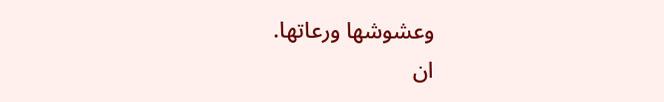وعشوشها ورعاتها.
ان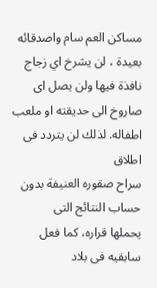مساكن العم سام واصدقائه بعيدة ، لن يشرخ اي زجاج
نافذة فيها ولن يصل اى صاروخ الى حديقته او ملعب اطفاله. لذلك لن يتردد فى اطلاق
سراح صقوره العنيفة بدون حساب النتائج التى
يحملها قراره، كما فعل سابقيه فى بلاد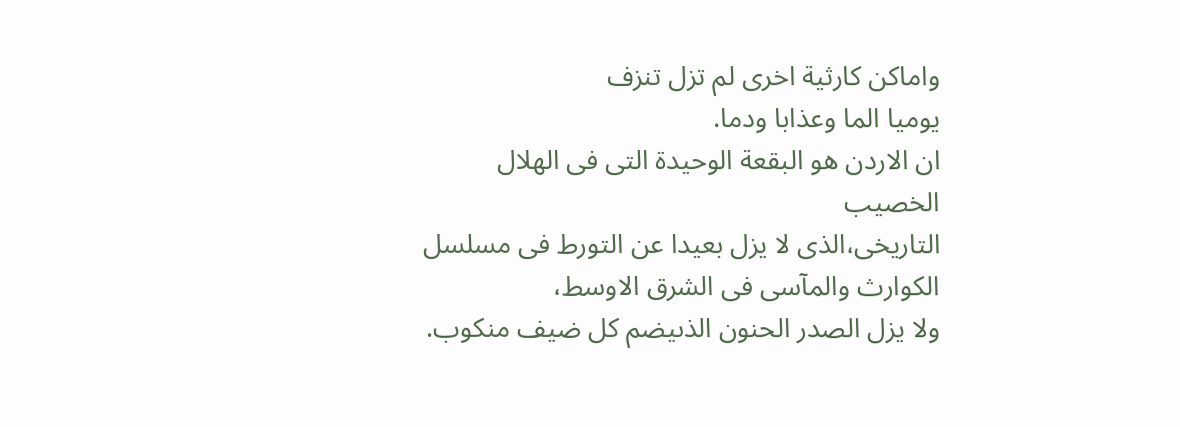واماكن كارثية اخرى لم تزل تنزف
يوميا الما وعذابا ودما.
ان الاردن هو البقعة الوحيدة التى فى الهلال الخصيب
التاريخى،الذى لا يزل بعيدا عن التورط فى مسلسل الكوارث والمآسى فى الشرق الاوسط،
ولا يزل الصدر الحنون الذىيضم كل ضيف منكوب.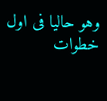وهو حاليا فى اول خطوات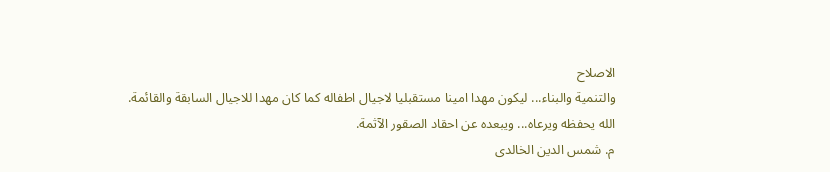الاصلاح
والتنمية والبناء... ليكون مهدا امينا مستقبليا لاجيال اطفاله كما كان مهدا للاجيال السابقة والقائمة.
الله يحفظه ويرعاه... ويبعده عن احقاد الصقور الآثمة.
م. شمس الدين الخالدى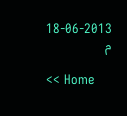18-06-2013 م

<< Home